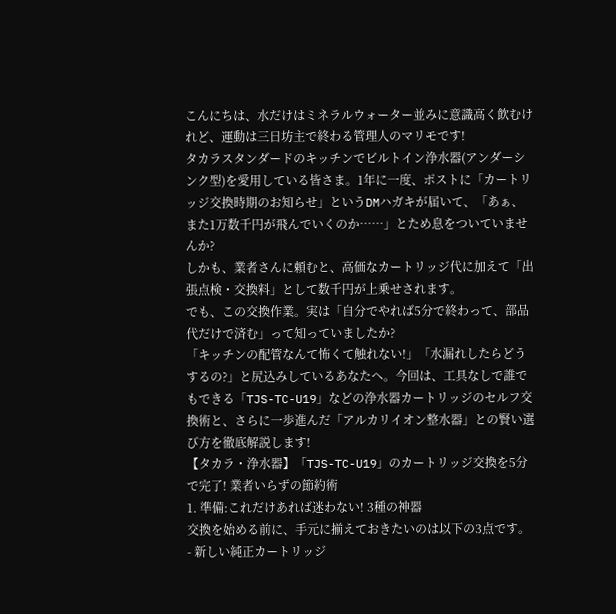こんにちは、水だけはミネラルウォーター並みに意識高く飲むけれど、運動は三日坊主で終わる管理人のマリモです!
タカラスタンダードのキッチンでビルトイン浄水器(アンダーシンク型)を愛用している皆さま。1年に一度、ポストに「カートリッジ交換時期のお知らせ」というDMハガキが届いて、「あぁ、また1万数千円が飛んでいくのか……」とため息をついていませんか?
しかも、業者さんに頼むと、高価なカートリッジ代に加えて「出張点検・交換料」として数千円が上乗せされます。
でも、この交換作業。実は「自分でやれば5分で終わって、部品代だけで済む」って知っていましたか?
「キッチンの配管なんて怖くて触れない!」「水漏れしたらどうするの?」と尻込みしているあなたへ。今回は、工具なしで誰でもできる「TJS-TC-U19」などの浄水器カートリッジのセルフ交換術と、さらに一歩進んだ「アルカリイオン整水器」との賢い選び方を徹底解説します!
【タカラ・浄水器】「TJS-TC-U19」のカートリッジ交換を5分で完了! 業者いらずの節約術
1. 準備:これだけあれば迷わない! 3種の神器
交換を始める前に、手元に揃えておきたいのは以下の3点です。
- 新しい純正カートリッジ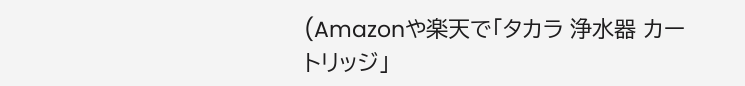(Amazonや楽天で「タカラ 浄水器 カートリッジ」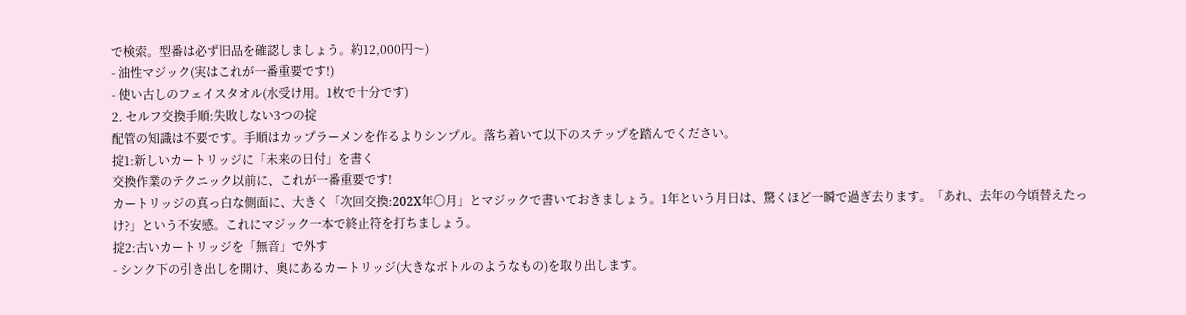で検索。型番は必ず旧品を確認しましょう。約12,000円〜)
- 油性マジック(実はこれが一番重要です!)
- 使い古しのフェイスタオル(水受け用。1枚で十分です)
2. セルフ交換手順:失敗しない3つの掟
配管の知識は不要です。手順はカップラーメンを作るよりシンプル。落ち着いて以下のステップを踏んでください。
掟1:新しいカートリッジに「未来の日付」を書く
交換作業のテクニック以前に、これが一番重要です!
カートリッジの真っ白な側面に、大きく「次回交換:202X年〇月」とマジックで書いておきましょう。1年という月日は、驚くほど一瞬で過ぎ去ります。「あれ、去年の今頃替えたっけ?」という不安感。これにマジック一本で終止符を打ちましょう。
掟2:古いカートリッジを「無音」で外す
- シンク下の引き出しを開け、奥にあるカートリッジ(大きなボトルのようなもの)を取り出します。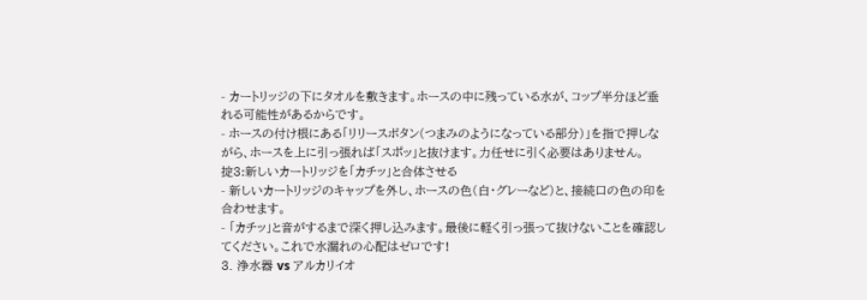- カートリッジの下にタオルを敷きます。ホースの中に残っている水が、コップ半分ほど垂れる可能性があるからです。
- ホースの付け根にある「リリースボタン(つまみのようになっている部分)」を指で押しながら、ホースを上に引っ張れば「スポッ」と抜けます。力任せに引く必要はありません。
掟3:新しいカートリッジを「カチッ」と合体させる
- 新しいカートリッジのキャップを外し、ホースの色(白・グレーなど)と、接続口の色の印を合わせます。
- 「カチッ」と音がするまで深く押し込みます。最後に軽く引っ張って抜けないことを確認してください。これで水漏れの心配はゼロです!
3. 浄水器 vs アルカリイオ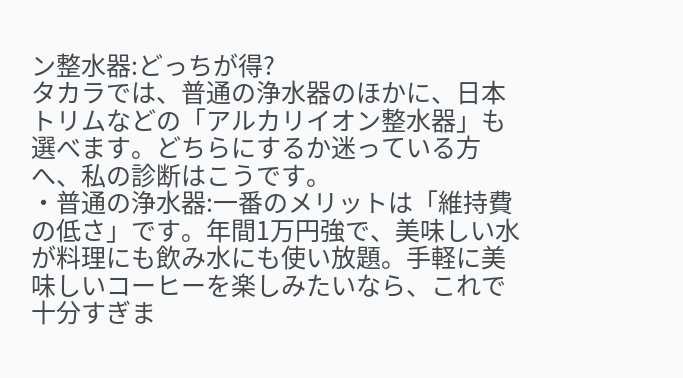ン整水器:どっちが得?
タカラでは、普通の浄水器のほかに、日本トリムなどの「アルカリイオン整水器」も選べます。どちらにするか迷っている方へ、私の診断はこうです。
・普通の浄水器:一番のメリットは「維持費の低さ」です。年間1万円強で、美味しい水が料理にも飲み水にも使い放題。手軽に美味しいコーヒーを楽しみたいなら、これで十分すぎま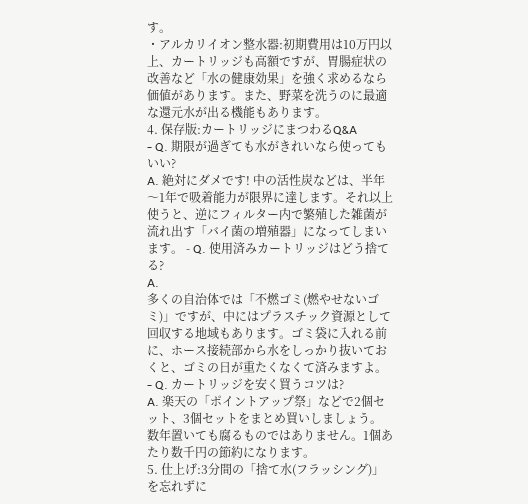す。
・アルカリイオン整水器:初期費用は10万円以上、カートリッジも高額ですが、胃腸症状の改善など「水の健康効果」を強く求めるなら価値があります。また、野菜を洗うのに最適な還元水が出る機能もあります。
4. 保存版:カートリッジにまつわるQ&A
- Q. 期限が過ぎても水がきれいなら使ってもいい?
A. 絶対にダメです! 中の活性炭などは、半年〜1年で吸着能力が限界に達します。それ以上使うと、逆にフィルター内で繁殖した雑菌が流れ出す「バイ菌の増殖器」になってしまいます。 - Q. 使用済みカートリッジはどう捨てる?
A.
多くの自治体では「不燃ゴミ(燃やせないゴミ)」ですが、中にはプラスチック資源として回収する地域もあります。ゴミ袋に入れる前に、ホース接続部から水をしっかり抜いておくと、ゴミの日が重たくなくて済みますよ。 - Q. カートリッジを安く買うコツは?
A. 楽天の「ポイントアップ祭」などで2個セット、3個セットをまとめ買いしましょう。数年置いても腐るものではありません。1個あたり数千円の節約になります。
5. 仕上げ:3分間の「捨て水(フラッシング)」を忘れずに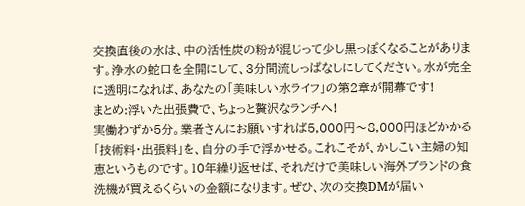交換直後の水は、中の活性炭の粉が混じって少し黒っぽくなることがあります。浄水の蛇口を全開にして、3分間流しっぱなしにしてください。水が完全に透明になれば、あなたの「美味しい水ライフ」の第2章が開幕です!
まとめ:浮いた出張費で、ちょっと贅沢なランチへ!
実働わずか5分。業者さんにお願いすれば5,000円〜8,000円ほどかかる「技術料・出張料」を、自分の手で浮かせる。これこそが、かしこい主婦の知恵というものです。10年繰り返せば、それだけで美味しい海外ブランドの食洗機が買えるくらいの金額になります。ぜひ、次の交換DMが届い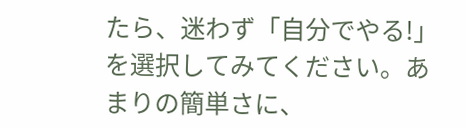たら、迷わず「自分でやる!」を選択してみてください。あまりの簡単さに、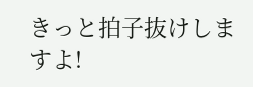きっと拍子抜けしますよ!